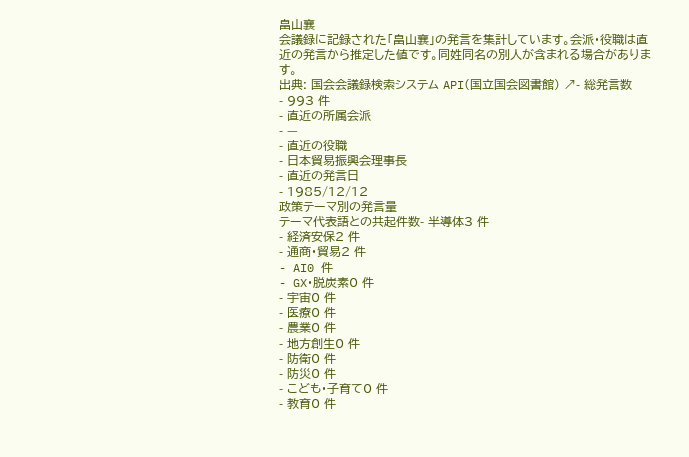畠山襄
会議録に記録された「畠山襄」の発言を集計しています。会派・役職は直近の発言から推定した値です。同姓同名の別人が含まれる場合があります。
出典: 国会会議録検索システム API(国立国会図書館) ↗- 総発言数
- 993 件
- 直近の所属会派
- —
- 直近の役職
- 日本貿易振興会理事長
- 直近の発言日
- 1985/12/12
政策テーマ別の発言量
テーマ代表語との共起件数- 半導体3 件
- 経済安保2 件
- 通商・貿易2 件
- AI0 件
- GX・脱炭素0 件
- 宇宙0 件
- 医療0 件
- 農業0 件
- 地方創生0 件
- 防衛0 件
- 防災0 件
- こども・子育て0 件
- 教育0 件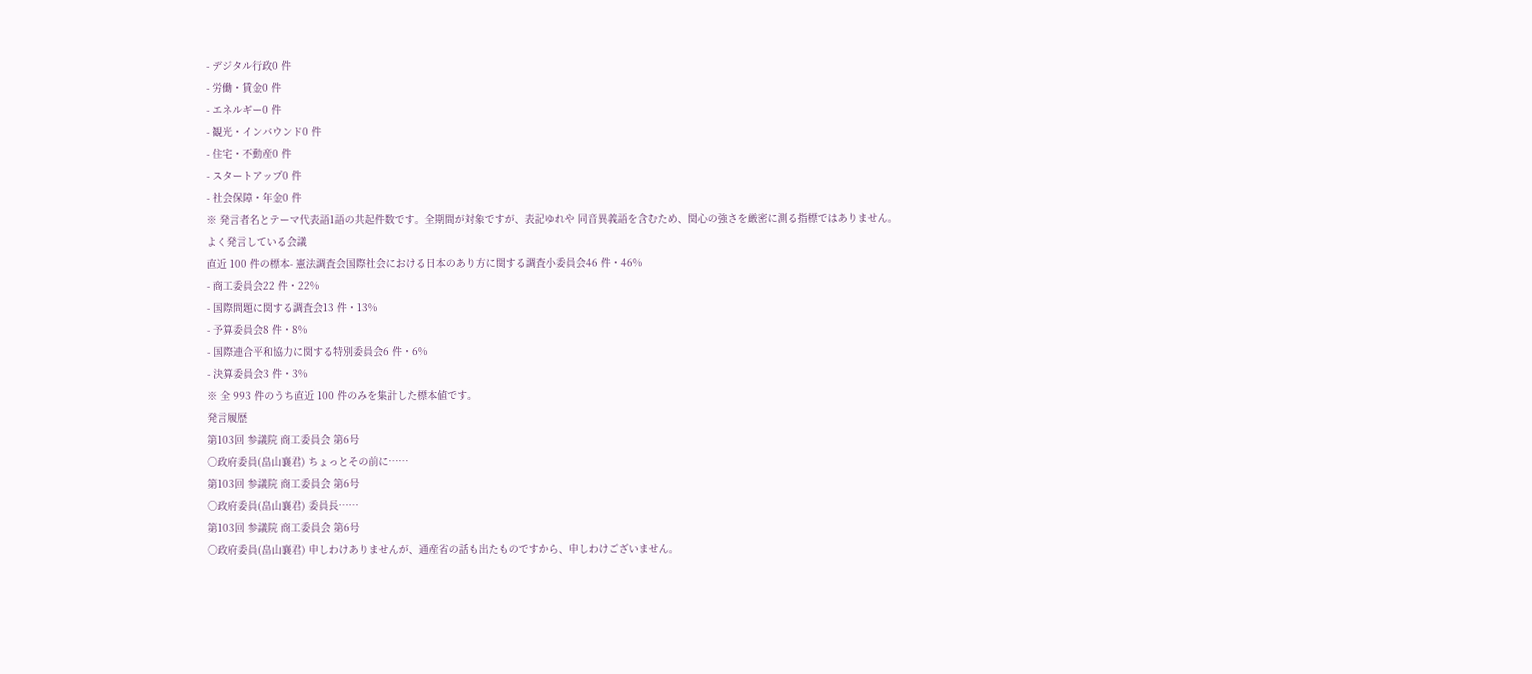- デジタル行政0 件
- 労働・賃金0 件
- エネルギー0 件
- 観光・インバウンド0 件
- 住宅・不動産0 件
- スタートアップ0 件
- 社会保障・年金0 件
※ 発言者名とテーマ代表語1語の共起件数です。全期間が対象ですが、表記ゆれや 同音異義語を含むため、関心の強さを厳密に測る指標ではありません。
よく発言している会議
直近 100 件の標本- 憲法調査会国際社会における日本のあり方に関する調査小委員会46 件・46%
- 商工委員会22 件・22%
- 国際問題に関する調査会13 件・13%
- 予算委員会8 件・8%
- 国際連合平和協力に関する特別委員会6 件・6%
- 決算委員会3 件・3%
※ 全 993 件のうち直近 100 件のみを集計した標本値です。
発言履歴
第103回 参議院 商工委員会 第6号
○政府委員(畠山襄君) ちょっとその前に……
第103回 参議院 商工委員会 第6号
○政府委員(畠山襄君) 委員長……
第103回 参議院 商工委員会 第6号
○政府委員(畠山襄君) 申しわけありませんが、通産省の話も出たものですから、申しわけございません。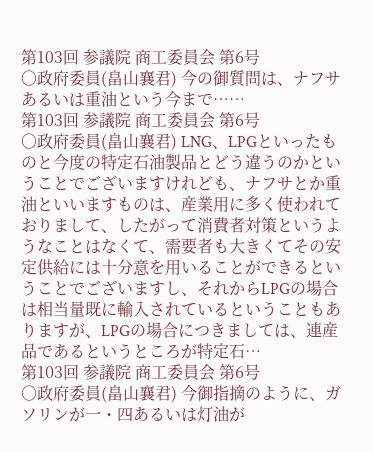第103回 参議院 商工委員会 第6号
○政府委員(畠山襄君) 今の御質問は、ナフサあるいは重油という今まで……
第103回 参議院 商工委員会 第6号
○政府委員(畠山襄君) LNG、LPGといったものと今度の特定石油製品とどう違うのかということでございますけれども、ナフサとか重油といいますものは、産業用に多く使われておりまして、したがって消費者対策というようなことはなくて、需要者も大きくてその安定供給には十分意を用いることができるということでございますし、それからLPGの場合は相当量既に輸入されているということもありますが、LPGの場合につきましては、連産品であるというところが特定石…
第103回 参議院 商工委員会 第6号
○政府委員(畠山襄君) 今御指摘のように、ガソリンが一・四あるいは灯油が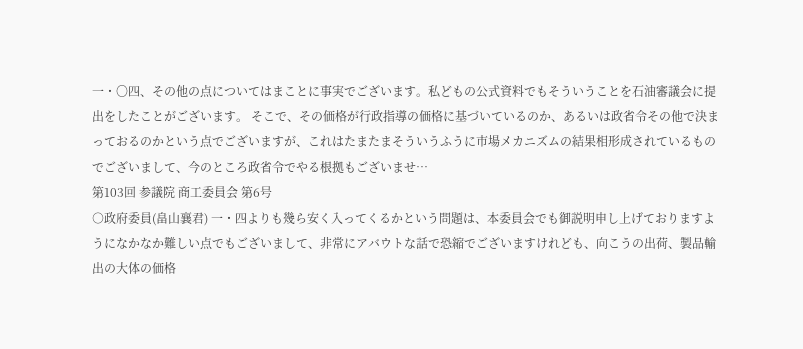一・〇四、その他の点についてはまことに事実でございます。私どもの公式資料でもそういうことを石油審議会に提出をしたことがございます。 そこで、その価格が行政指導の価格に基づいているのか、あるいは政省令その他で決まっておるのかという点でございますが、これはたまたまそういうふうに市場メカニズムの結果相形成されているものでございまして、今のところ政省令でやる根拠もございませ…
第103回 参議院 商工委員会 第6号
○政府委員(畠山襄君) 一・四よりも幾ら安く入ってくるかという問題は、本委員会でも御説明申し上げておりますようになかなか難しい点でもございまして、非常にアバウトな話で恐縮でございますけれども、向こうの出荷、製品輸出の大体の価格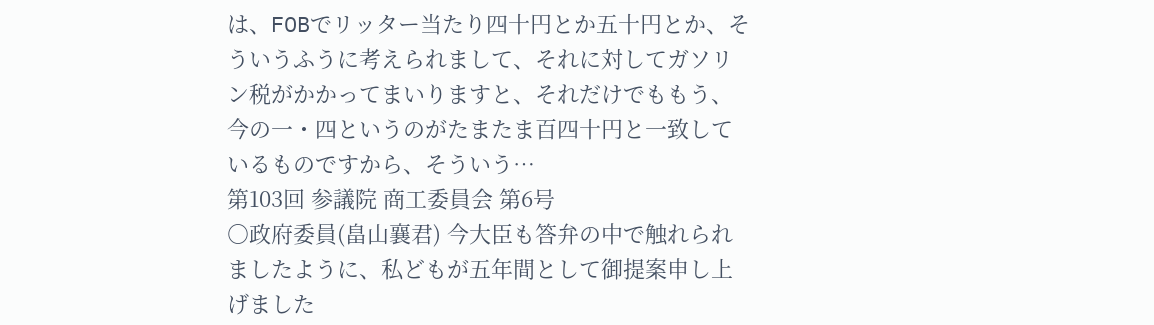は、FOBでリッター当たり四十円とか五十円とか、そういうふうに考えられまして、それに対してガソリン税がかかってまいりますと、それだけでももう、今の一・四というのがたまたま百四十円と一致しているものですから、そういう…
第103回 参議院 商工委員会 第6号
○政府委員(畠山襄君) 今大臣も答弁の中で触れられましたように、私どもが五年間として御提案申し上げました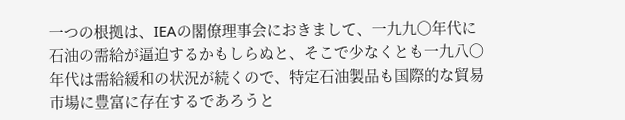一つの根拠は、IEAの閣僚理事会におきまして、一九九〇年代に石油の需給が逼迫するかもしらぬと、そこで少なくとも一九八〇年代は需給緩和の状況が続くので、特定石油製品も国際的な貿易市場に豊富に存在するであろうと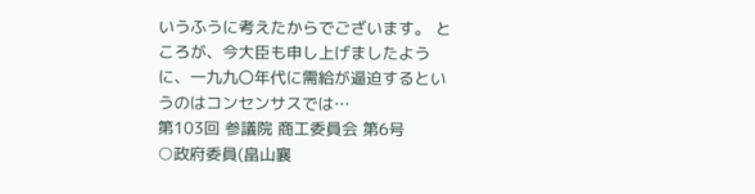いうふうに考えたからでございます。 ところが、今大臣も申し上げましたように、一九九〇年代に需給が逼迫するというのはコンセンサスでは…
第103回 参議院 商工委員会 第6号
○政府委員(畠山襄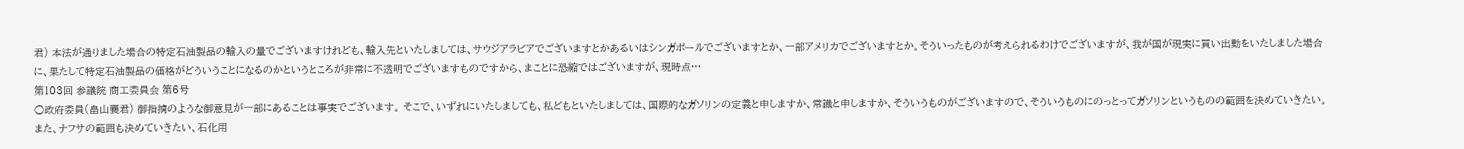君) 本法が通りました場合の特定石油製品の輸入の量でございますけれども、輸入先といたしましては、サウジアラビアでございますとかあるいはシンガポールでございますとか、一部アメリカでございますとか。そういったものが考えられるわけでございますが、我が国が現実に買い出動をいたしました場合に、果たして特定石油製品の価格がどういうことになるのかというところが非常に不透明でございますものですから、まことに恐縮ではございますが、現時点…
第103回 参議院 商工委員会 第6号
○政府委員(畠山襄君) 御指摘のような御意見が一部にあることは事実でございます。 そこで、いずれにいたしましても、私どもといたしましては、国際的なガソリンの定義と申しますか、常識と申しますか、そういうものがございますので、そういうものにのっとってガソリンというものの範囲を決めていきたい。また、ナフサの範囲も決めていきたい、石化用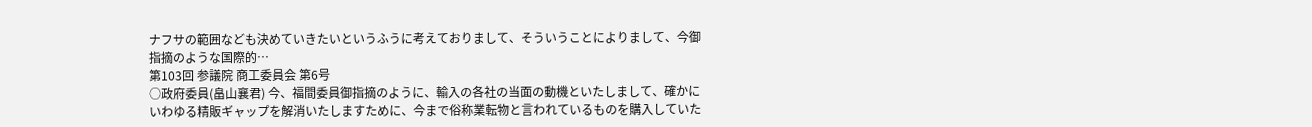ナフサの範囲なども決めていきたいというふうに考えておりまして、そういうことによりまして、今御指摘のような国際的…
第103回 参議院 商工委員会 第6号
○政府委員(畠山襄君) 今、福間委員御指摘のように、輸入の各社の当面の動機といたしまして、確かにいわゆる精販ギャップを解消いたしますために、今まで俗称業転物と言われているものを購入していた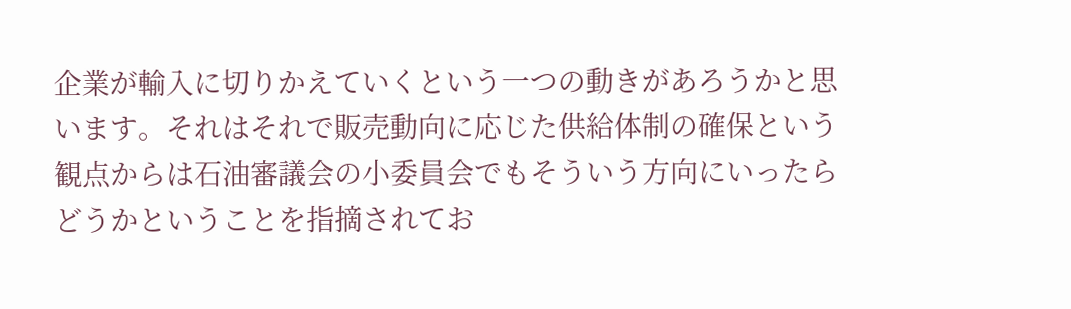企業が輸入に切りかえていくという一つの動きがあろうかと思います。それはそれで販売動向に応じた供給体制の確保という観点からは石油審議会の小委員会でもそういう方向にいったらどうかということを指摘されてお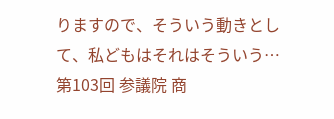りますので、そういう動きとして、私どもはそれはそういう…
第103回 参議院 商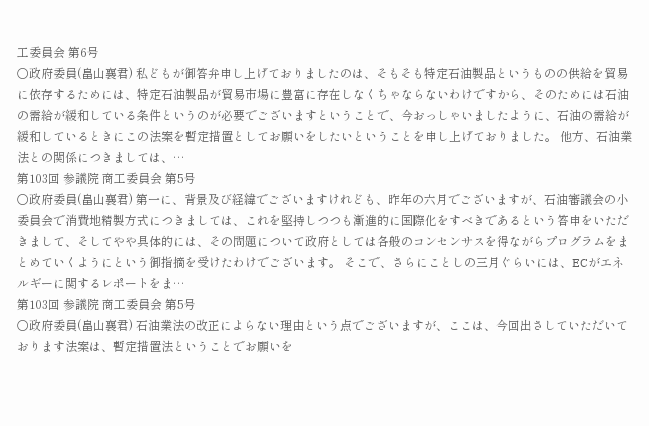工委員会 第6号
○政府委員(畠山襄君) 私どもが御答弁申し上げておりましたのは、そもそも特定石油製品というものの供給を貿易に依存するためには、特定石油製品が貿易市場に豊富に存在しなくちゃならないわけですから、そのためには石油の需給が緩和している条件というのが必要でございますということで、今おっしゃいましたように、石油の需給が緩和しているときにこの法案を暫定措置としてお願いをしたいということを申し上げておりました。 他方、石油業法との関係につきましては、…
第103回 参議院 商工委員会 第5号
○政府委員(畠山襄君) 第一に、背景及び経緯でございますけれども、昨年の六月でございますが、石油審議会の小委員会で消費地精製方式につきましては、これを堅持しつつも漸進的に国際化をすべきであるという答申をいただきまして、そしてやや具体的には、その問題について政府としては各般のコンセンサスを得ながらプログラムをまとめていくようにという御指摘を受けたわけでございます。 そこで、さらにことしの三月ぐらいには、ECがエネルギーに関するレポートをま…
第103回 参議院 商工委員会 第5号
○政府委員(畠山襄君) 石油業法の改正によらない理由という点でございますが、ここは、今回出さしていただいております法案は、暫定措置法ということでお願いを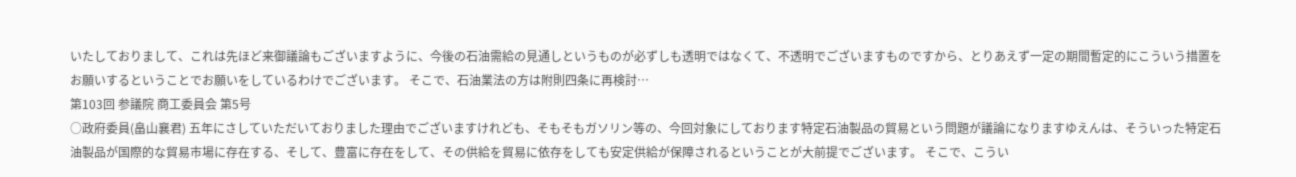いたしておりまして、これは先ほど来御議論もございますように、今後の石油需給の見通しというものが必ずしも透明ではなくて、不透明でございますものですから、とりあえず一定の期間暫定的にこういう措置をお願いするということでお願いをしているわけでございます。 そこで、石油業法の方は附則四条に再検討…
第103回 参議院 商工委員会 第5号
○政府委員(畠山襄君) 五年にさしていただいておりました理由でございますけれども、そもそもガソリン等の、今回対象にしております特定石油製品の貿易という問題が議論になりますゆえんは、そういった特定石油製品が国際的な貿易市場に存在する、そして、豊富に存在をして、その供給を貿易に依存をしても安定供給が保障されるということが大前提でございます。 そこで、こうい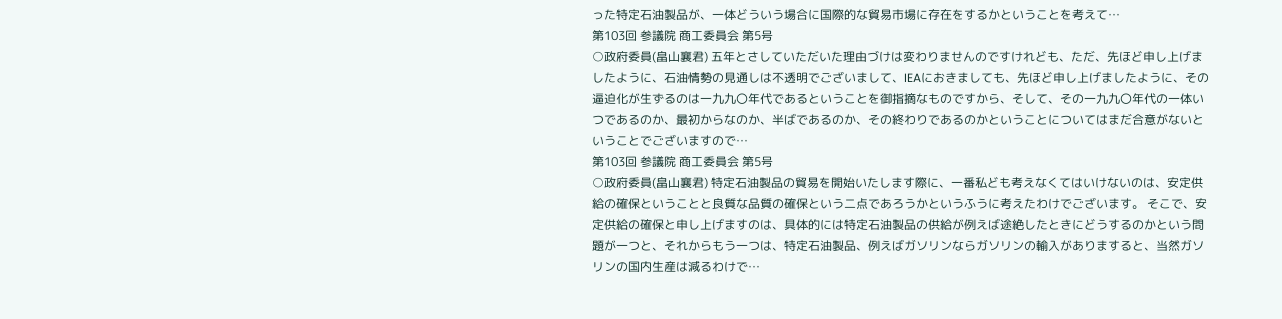った特定石油製品が、一体どういう場合に国際的な貿易市場に存在をするかということを考えて…
第103回 参議院 商工委員会 第5号
○政府委員(畠山襄君) 五年とさしていただいた理由づけは変わりませんのですけれども、ただ、先ほど申し上げましたように、石油情勢の見通しは不透明でございまして、IEAにおきましても、先ほど申し上げましたように、その逼迫化が生ずるのは一九九〇年代であるということを御指摘なものですから、そして、その一九九〇年代の一体いつであるのか、最初からなのか、半ばであるのか、その終わりであるのかということについてはまだ合意がないということでございますので…
第103回 参議院 商工委員会 第5号
○政府委員(畠山襄君) 特定石油製品の貿易を開始いたします際に、一番私ども考えなくてはいけないのは、安定供給の確保ということと良質な品質の確保という二点であろうかというふうに考えたわけでございます。 そこで、安定供給の確保と申し上げますのは、具体的には特定石油製品の供給が例えば途絶したときにどうするのかという問題が一つと、それからもう一つは、特定石油製品、例えばガソリンならガソリンの輸入がありますると、当然ガソリンの国内生産は減るわけで…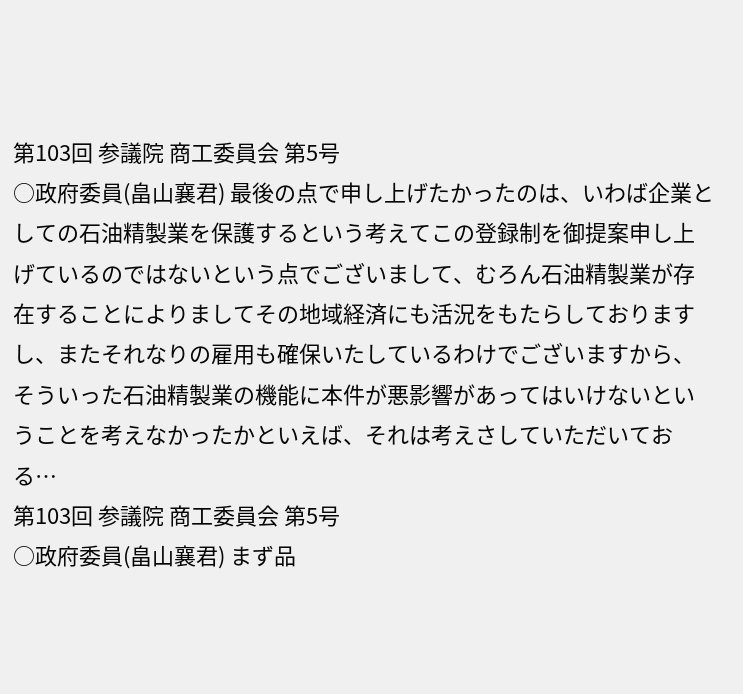第103回 参議院 商工委員会 第5号
○政府委員(畠山襄君) 最後の点で申し上げたかったのは、いわば企業としての石油精製業を保護するという考えてこの登録制を御提案申し上げているのではないという点でございまして、むろん石油精製業が存在することによりましてその地域経済にも活況をもたらしておりますし、またそれなりの雇用も確保いたしているわけでございますから、そういった石油精製業の機能に本件が悪影響があってはいけないということを考えなかったかといえば、それは考えさしていただいておる…
第103回 参議院 商工委員会 第5号
○政府委員(畠山襄君) まず品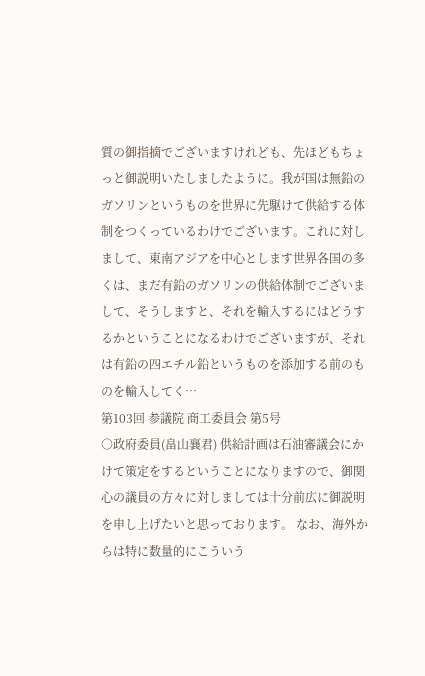質の御指摘でございますけれども、先ほどもちょっと御説明いたしましたように。我が国は無鉛のガソリンというものを世界に先駆けて供給する体制をつくっているわけでございます。これに対しまして、東南アジアを中心とします世界各国の多くは、まだ有鉛のガソリンの供給体制でございまして、そうしますと、それを輸入するにはどうするかということになるわけでございますが、それは有鉛の四エチル鉛というものを添加する前のものを輸入してく…
第103回 参議院 商工委員会 第5号
○政府委員(畠山襄君) 供給計画は石油審議会にかけて策定をするということになりますので、御関心の議員の方々に対しましては十分前広に御説明を申し上げたいと思っております。 なお、海外からは特に数量的にこういう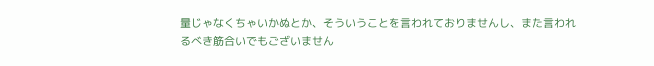量じゃなくちゃいかぬとか、そういうことを言われておりませんし、また言われるべき筋合いでもございません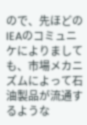ので、先ほどのIEAのコミュニケによりましても、市場メカニズムによって石油製品が流通するような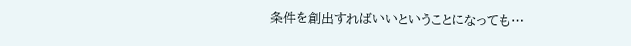条件を創出すればいいということになっても…